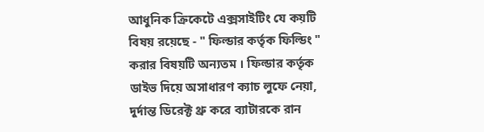আধুনিক ক্রিকেটে এক্সসাইটিং যে কয়টি বিষয় রয়েছে - " ফিল্ডার কর্তৃক ফিল্ডিং " করার বিষয়টি অন্যতম । ফিল্ডার কর্তৃক ডাইভ দিয়ে অসাধারণ ক্যাচ লুফে নেয়া, দুর্দান্ত ডিরেক্ট থ্রু করে ব্যাটারকে রান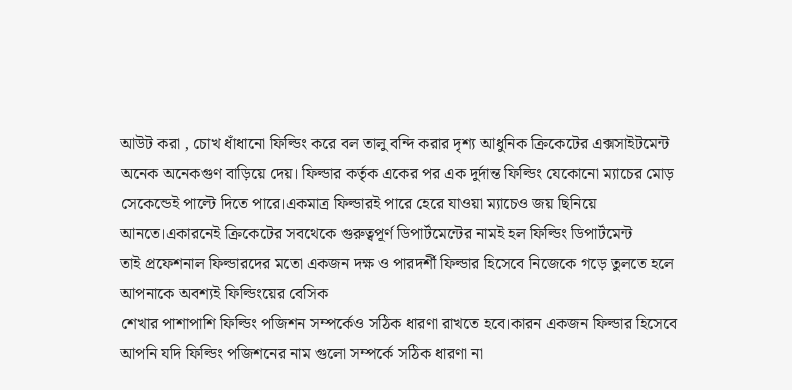আউট করা , চোখ ধাঁধানো ফিল্ডিং করে বল তালু বন্দি করার দৃশ্য আধুনিক ক্রিকেটের এক্সসাইটমেন্ট অনেক অনেকগুণ বাড়িয়ে দেয়। ফিল্ডার কর্তৃক একের পর এক দুর্দান্ত ফিল্ডিং যেকোনো ম্যাচের মোড় সেকেন্ডেই পাল্টে দিতে পারে।একমাত্র ফিল্ডারই পারে হেরে যাওয়া ম্যাচেও জয় ছিনিয়ে আনতে।একারনেই ক্রিকেটের সবথেকে গুরুত্বপূর্ণ ডিপার্টমেন্টের নামই হল ফিল্ডিং ডিপার্টমেন্ট
তাই প্রফেশনাল ফিল্ডারদের মতো একজন দক্ষ ও পারদর্শী ফিল্ডার হিসেবে নিজেকে গড়ে তুলতে হলে আপনাকে অবশ্যই ফিল্ডিংয়ের বেসিক
শেখার পাশাপাশি ফিল্ডিং পজিশন সম্পর্কেও সঠিক ধারণা রাখতে হবে।কারন একজন ফিল্ডার হিসেবে আপনি যদি ফিল্ডিং পজিশনের নাম গুলো সম্পর্কে সঠিক ধারণা না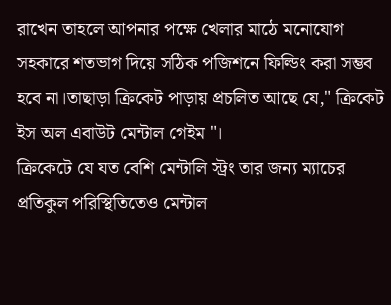রাখেন তাহলে আপনার পক্ষে খেলার মাঠে মনোযোগ সহকারে শতভাগ দিয়ে সঠিক পজিশনে ফিল্ডিং করা সম্ভব হবে না।তাছাড়া ক্রিকেট পাড়ায় প্রচলিত আছে যে," ক্রিকেট ইস অল এবাউট মেন্টাল গেইম "।
ক্রিকেটে যে যত বেশি মেন্টালি স্ট্রং তার জন্য ম্যাচের প্রতিকুল পরিস্থিতিতেও মেন্টাল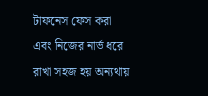টাফনেস ফেস করা এবং নিজের নার্ভ ধরে
রাখা সহজ হয় অন্যথায়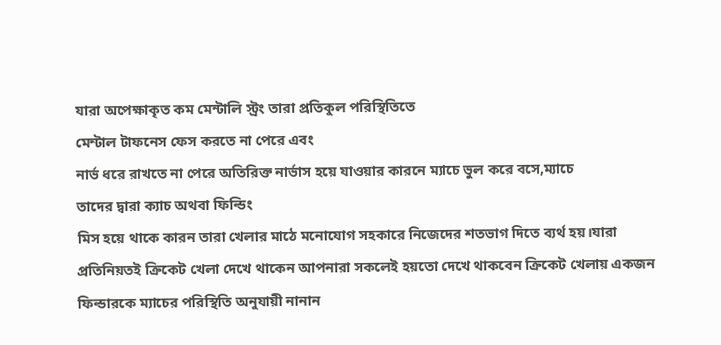যারা অপেক্ষাকৃত কম মেন্টালি স্ট্রং তারা প্রতিকুল পরিস্থিতিতে
মেন্টাল টাফনেস ফেস করতে না পেরে এবং
নার্ভ ধরে রাখতে না পেরে অতিরিক্ত নার্ভাস হয়ে যাওয়ার কারনে ম্যাচে ভুল করে বসে,ম্যাচে
তাদের দ্বারা ক্যাচ অথবা ফিল্ডিং
মিস হয়ে থাকে কারন তারা খেলার মাঠে মনোযোগ সহকারে নিজেদের শতভাগ দিতে ব্যর্থ হয়।যারা
প্রতিনিয়তই ক্রিকেট খেলা দেখে থাকেন আপনারা সকলেই হয়তো দেখে থাকবেন ক্রিকেট খেলায় একজন
ফিল্ডারকে ম্যাচের পরিস্থিতি অনুযায়ী নানান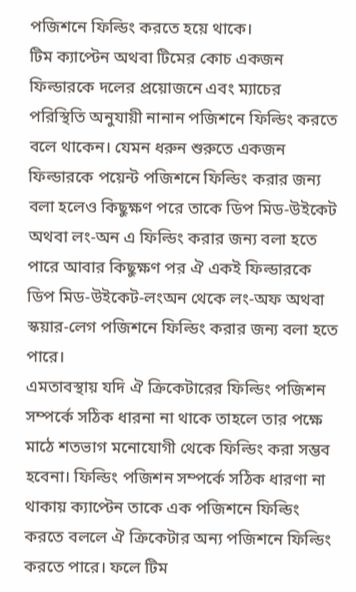পজিশনে ফিল্ডিং করতে হয়ে থাকে।
টিম ক্যাপ্টেন অথবা টিমের কোচ একজন ফিল্ডারকে দলের প্রয়োজনে এবং ম্যাচের পরিস্থিতি অনুযায়ী নানান পজিশনে ফিল্ডিং করতে বলে থাকেন। যেমন ধরুন শুরুতে একজন ফিল্ডারকে পয়েন্ট পজিশনে ফিল্ডিং করার জন্য বলা হলেও কিছুক্ষণ পরে তাকে ডিপ মিড-উইকেট অথবা লং-অন এ ফিল্ডিং করার জন্য বলা হতে পারে আবার কিছুক্ষণ পর ঐ একই ফিল্ডারকে ডিপ মিড-উইকেট-লংঅন থেকে লং-অফ অথবা স্কয়ার-লেগ পজিশনে ফিল্ডিং করার জন্য বলা হতে পারে।
এমতাবস্থায় যদি ঐ ক্রিকেটারের ফিল্ডিং পজিশন সম্পর্কে সঠিক ধারনা না থাকে তাহলে তার পক্ষে মাঠে শতভাগ মনোযোগী থেকে ফিল্ডিং করা সম্ভব হবেনা। ফিল্ডিং পজিশন সম্পর্কে সঠিক ধারণা না থাকায় ক্যাপ্টেন তাকে এক পজিশনে ফিল্ডিং করতে বললে ঐ ক্রিকেটার অন্য পজিশনে ফিল্ডিং করতে পারে। ফলে টিম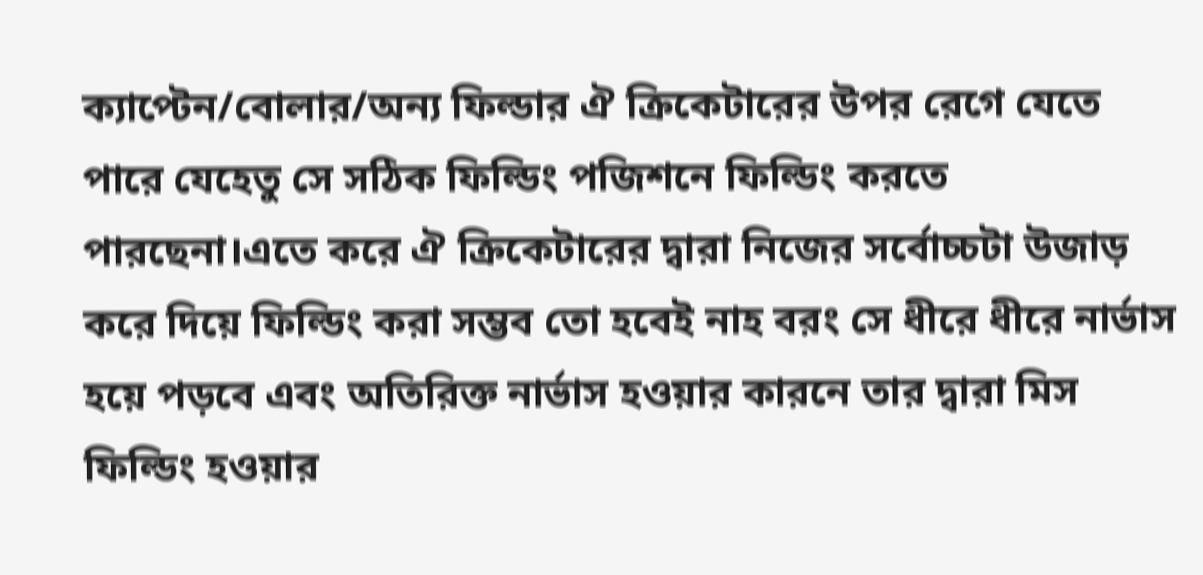ক্যাপ্টেন/বোলার/অন্য ফিল্ডার ঐ ক্রিকেটারের উপর রেগে যেতে পারে যেহেতু সে সঠিক ফিল্ডিং পজিশনে ফিল্ডিং করতে পারছেনা।এতে করে ঐ ক্রিকেটারের দ্বারা নিজের সর্বোচ্চটা উজাড় করে দিয়ে ফিল্ডিং করা সম্ভব তো হবেই নাহ বরং সে ধীরে ধীরে নার্ভাস হয়ে পড়বে এবং অতিরিক্ত নার্ভাস হওয়ার কারনে তার দ্বারা মিস ফিল্ডিং হওয়ার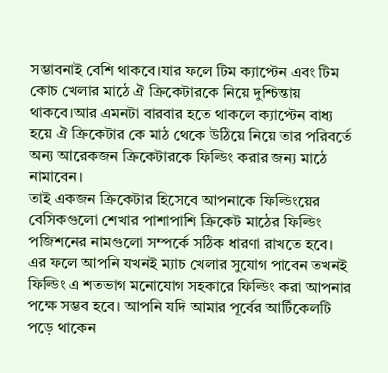সম্ভাবনাই বেশি থাকবে।যার ফলে টিম ক্যাপ্টেন এবং টিম কোচ খেলার মাঠে ঐ ক্রিকেটারকে নিয়ে দুশ্চিন্তায় থাকবে।আর এমনটা বারবার হতে থাকলে ক্যাপ্টেন বাধ্য হয়ে ঐ ক্রিকেটার কে মাঠ থেকে উঠিয়ে নিয়ে তার পরিবর্তে অন্য আরেকজন ক্রিকেটারকে ফিল্ডিং করার জন্য মাঠে নামাবেন।
তাই একজন ক্রিকেটার হিসেবে আপনাকে ফিল্ডিংয়ের বেসিকগুলো শেখার পাশাপাশি ক্রিকেট মাঠের ফিল্ডিং পজিশনের নামগুলো সম্পর্কে সঠিক ধারণা রাখতে হবে। এর ফলে আপনি যখনই ম্যাচ খেলার সুযোগ পাবেন তখনই ফিল্ডিং এ শতভাগ মনোযোগ সহকারে ফিল্ডিং করা আপনার পক্ষে সম্ভব হবে। আপনি যদি আমার পূর্বের আর্টিকেলটি পড়ে থাকেন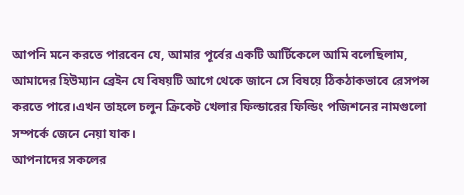আপনি মনে করতে পারবেন যে, আমার পূর্বের একটি আর্টিকেলে আমি বলেছিলাম, আমাদের হিউম্যান ব্রেইন যে বিষয়টি আগে থেকে জানে সে বিষয়ে ঠিকঠাকভাবে রেসপন্স করতে পারে।এখন তাহলে চলুন ক্রিকেট খেলার ফিল্ডারের ফিল্ডিং পজিশনের নামগুলো সম্পর্কে জেনে নেয়া যাক।
আপনাদের সকলের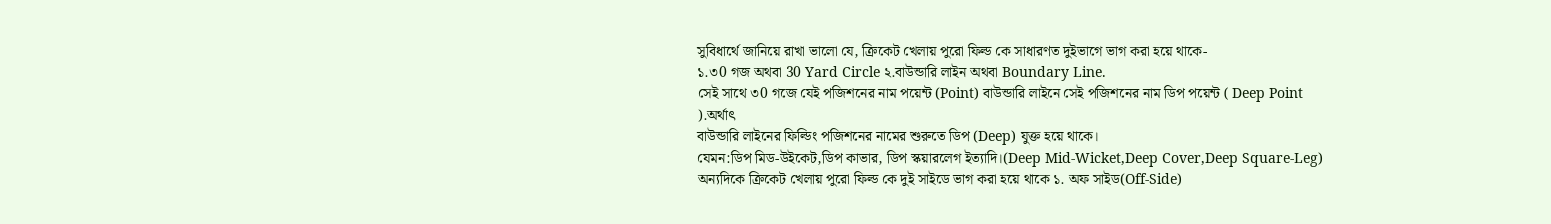সুবিধার্থে জানিয়ে রাখা ভালো যে, ক্রিকেট খেলায় পুরো ফিল্ড কে সাধারণত দুইভাগে ভাগ করা হয়ে থাকে-
১.৩0 গজ অথবা 30 Yard Circle ২.বাউন্ডারি লাইন অথবা Boundary Line.
সেই সাথে ৩0 গজে যেই পজিশনের নাম পয়েন্ট (Point) বাউন্ডারি লাইনে সেই পজিশনের নাম ডিপ পয়েন্ট ( Deep Point ).অর্থাৎ
বাউন্ডারি লাইনের ফিল্ডিং পজিশনের নামের শুরুতে ডিপ (Deep) যুক্ত হয়ে থাকে।
যেমন:ডিপ মিড-উইকেট,ডিপ কাভার, ডিপ স্কয়ারলেগ ইত্যাদি।(Deep Mid-Wicket,Deep Cover,Deep Square-Leg)
অন্যদিকে ক্রিকেট খেলায় পুরো ফিল্ড কে দুই সাইডে ভাগ করা হয়ে থাকে ১. অফ সাইড(Off-Side)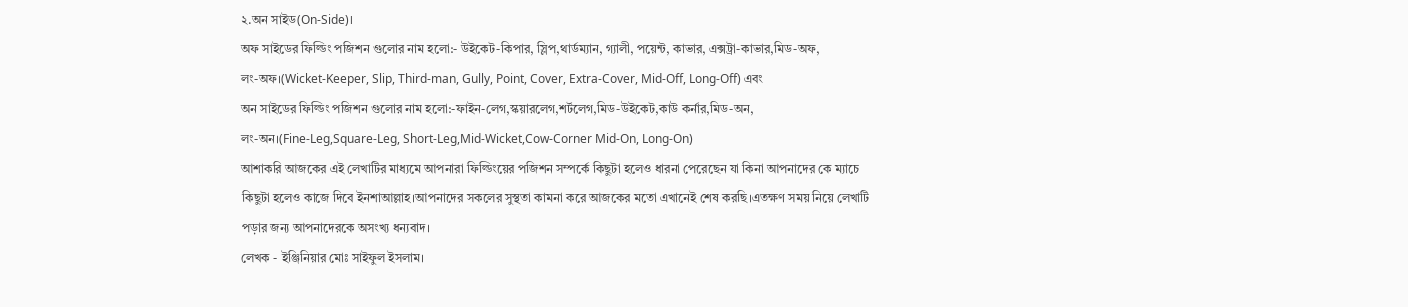২.অন সাইড(On-Side)।
অফ সাইডের ফিল্ডিং পজিশন গুলোর নাম হলো:- উইকেট-কিপার, স্লিপ,থার্ডম্যান, গ্যালী, পয়েন্ট, কাভার, এক্সট্রা-কাভার,মিড-অফ,
লং-অফ।(Wicket-Keeper, Slip, Third-man, Gully, Point, Cover, Extra-Cover, Mid-Off, Long-Off) এবং
অন সাইডের ফিল্ডিং পজিশন গুলোর নাম হলো:-ফাইন-লেগ,স্কয়ারলেগ,শর্টলেগ,মিড-উইকেট,কাউ কর্নার,মিড-অন,
লং-অন।(Fine-Leg,Square-Leg, Short-Leg,Mid-Wicket,Cow-Corner Mid-On, Long-On)
আশাকরি আজকের এই লেখাটির মাধ্যমে আপনারা ফিল্ডিংয়ের পজিশন সম্পর্কে কিছুটা হলেও ধারনা পেরেছেন যা কিনা আপনাদের কে ম্যাচে
কিছুটা হলেও কাজে দিবে ইনশাআল্লাহ।আপনাদের সকলের সুস্থতা কামনা করে আজকের মতো এখানেই শেষ করছি।এতক্ষণ সময় নিয়ে লেখাটি
পড়ার জন্য আপনাদেরকে অসংখ্য ধন্যবাদ।
লেখক - ইঞ্জিনিয়ার মোঃ সাইফুল ইসলাম।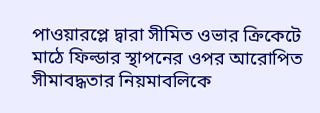পাওয়ারপ্লে দ্বারা সীমিত ওভার ক্রিকেটে মাঠে ফিল্ডার স্থাপনের ওপর আরোপিত সীমাবদ্ধতার নিয়মাবলিকে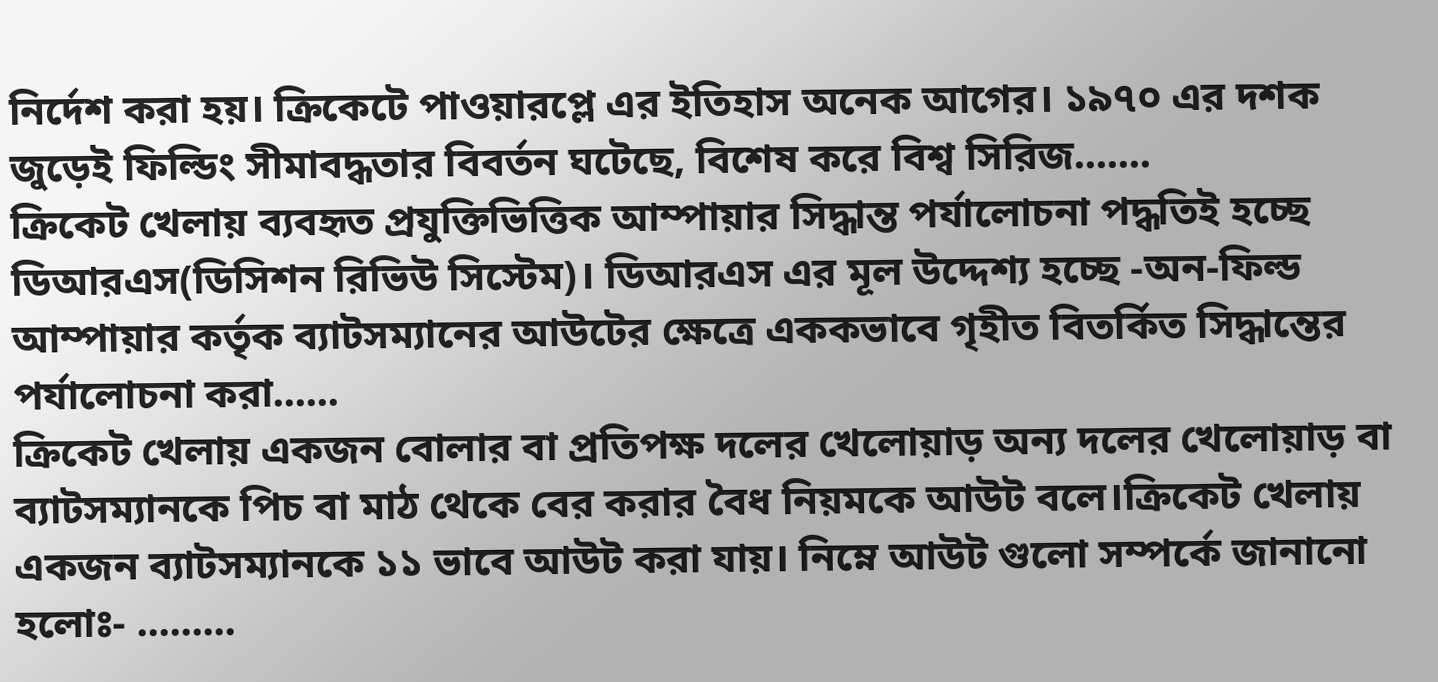নির্দেশ করা হয়। ক্রিকেটে পাওয়ারপ্লে এর ইতিহাস অনেক আগের। ১৯৭০ এর দশক জুড়েই ফিল্ডিং সীমাবদ্ধতার বিবর্তন ঘটেছে, বিশেষ করে বিশ্ব সিরিজ.......
ক্রিকেট খেলায় ব্যবহৃত প্রযুক্তিভিত্তিক আম্পায়ার সিদ্ধান্ত পর্যালোচনা পদ্ধতিই হচ্ছে ডিআরএস(ডিসিশন রিভিউ সিস্টেম)। ডিআরএস এর মূল উদ্দেশ্য হচ্ছে -অন-ফিল্ড আম্পায়ার কর্তৃক ব্যাটসম্যানের আউটের ক্ষেত্রে এককভাবে গৃহীত বিতর্কিত সিদ্ধান্তের পর্যালোচনা করা......
ক্রিকেট খেলায় একজন বোলার বা প্রতিপক্ষ দলের খেলোয়াড় অন্য দলের খেলোয়াড় বা ব্যাটসম্যানকে পিচ বা মাঠ থেকে বের করার বৈধ নিয়মকে আউট বলে।ক্রিকেট খেলায় একজন ব্যাটসম্যানকে ১১ ভাবে আউট করা যায়। নিম্নে আউট গুলো সম্পর্কে জানানো হলোঃ- .........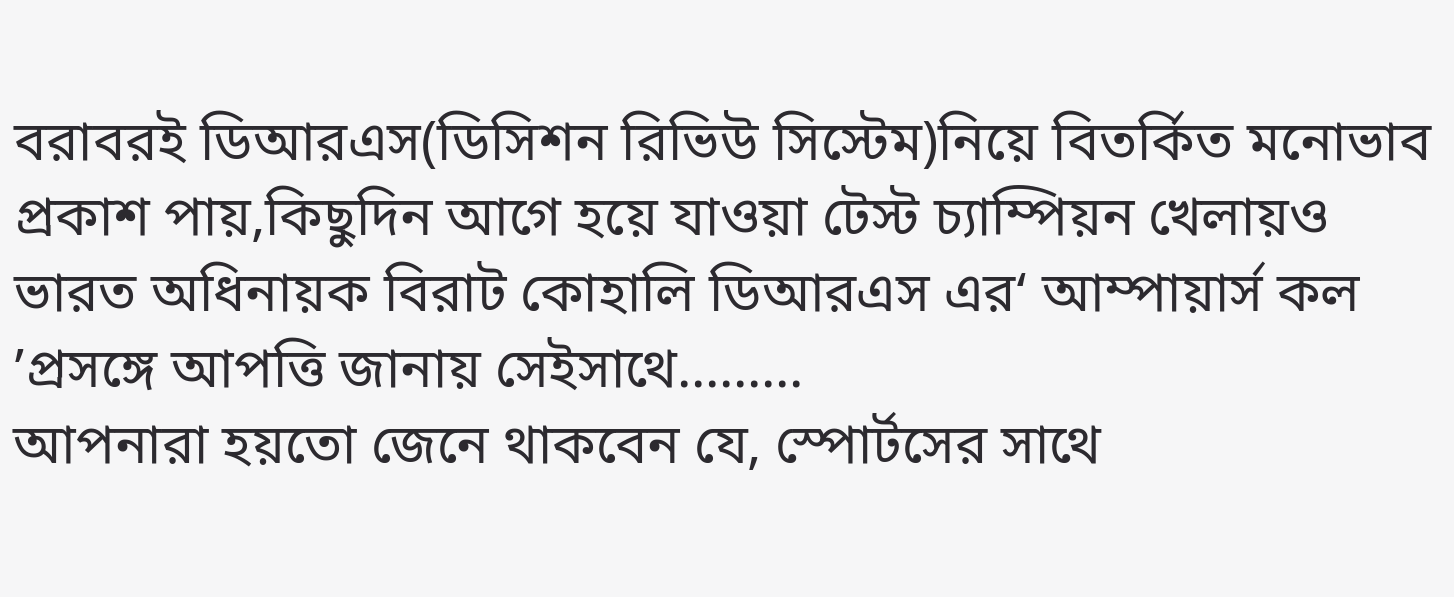বরাবরই ডিআরএস(ডিসিশন রিভিউ সিস্টেম)নিয়ে বিতর্কিত মনোভাব প্রকাশ পায়,কিছুদিন আগে হয়ে যাওয়া টেস্ট চ্যাম্পিয়ন খেলায়ও ভারত অধিনায়ক বিরাট কোহালি ডিআরএস এর‘ আম্পায়ার্স কল ’প্রসঙ্গে আপত্তি জানায় সেইসাথে.........
আপনারা হয়তো জেনে থাকবেন যে, স্পোর্টসের সাথে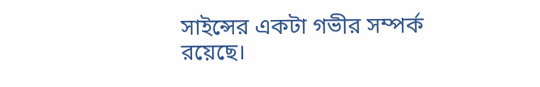সাইন্সের একটা গভীর সম্পর্ক রয়েছে।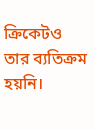ক্রিকেটও তার ব্যতিক্রম হয়নি।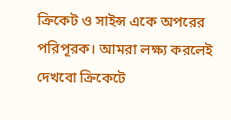ক্রিকেট ও সাইন্স একে অপরের পরিপূরক। আমরা লক্ষ্য করলেই দেখবো ক্রিকেটে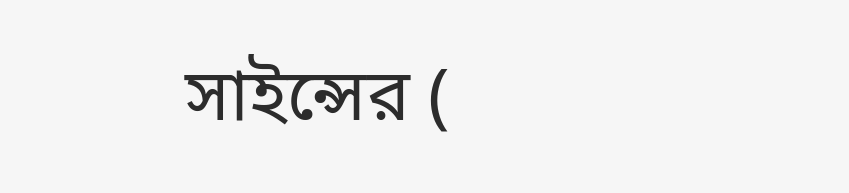সাইন্সের (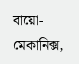বায়ো- মেকানিক্স,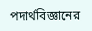পদার্থবিজ্ঞানের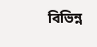বিভিন্ন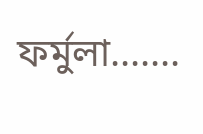ফর্মুলা.......